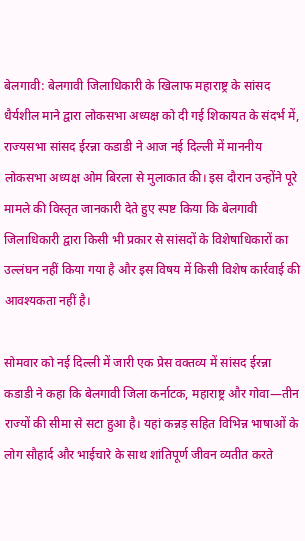बेलगावी: बेलगावी जिलाधिकारी के खिलाफ महाराष्ट्र के सांसद धैर्यशील माने द्वारा लोकसभा अध्यक्ष को दी गई शिकायत के संदर्भ में, राज्यसभा सांसद ईरन्ना कडाडी ने आज नई दिल्ली में माननीय लोकसभा अध्यक्ष ओम बिरला से मुलाकात की। इस दौरान उन्होंने पूरे मामले की विस्तृत जानकारी देते हुए स्पष्ट किया कि बेलगावी जिलाधिकारी द्वारा किसी भी प्रकार से सांसदों के विशेषाधिकारों का उल्लंघन नहीं किया गया है और इस विषय में किसी विशेष कार्रवाई की आवश्यकता नहीं है।

सोमवार को नई दिल्ली में जारी एक प्रेस वक्तव्य में सांसद ईरन्ना कडाडी ने कहा कि बेलगावी जिला कर्नाटक, महाराष्ट्र और गोवा—तीन राज्यों की सीमा से सटा हुआ है। यहां कन्नड़ सहित विभिन्न भाषाओं के लोग सौहार्द और भाईचारे के साथ शांतिपूर्ण जीवन व्यतीत करते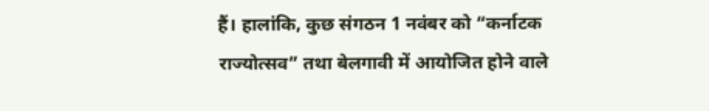हैं। हालांकि, कुछ संगठन 1 नवंबर को “कर्नाटक राज्योत्सव” तथा बेलगावी में आयोजित होने वाले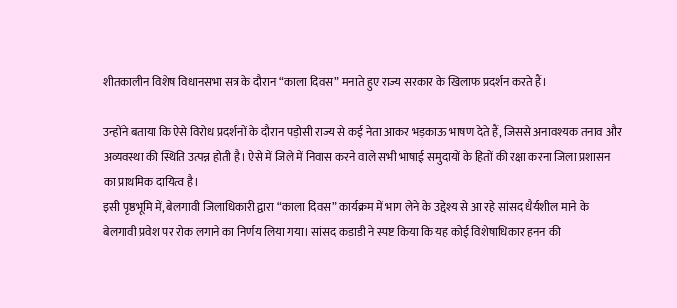शीतकालीन विशेष विधानसभा सत्र के दौरान “काला दिवस” मनाते हुए राज्य सरकार के खिलाफ प्रदर्शन करते हैं।

उन्होंने बताया कि ऐसे विरोध प्रदर्शनों के दौरान पड़ोसी राज्य से कई नेता आकर भड़काऊ भाषण देते हैं, जिससे अनावश्यक तनाव और अव्यवस्था की स्थिति उत्पन्न होती है। ऐसे में जिले में निवास करने वाले सभी भाषाई समुदायों के हितों की रक्षा करना जिला प्रशासन का प्राथमिक दायित्व है।
इसी पृष्ठभूमि में, बेलगावी जिलाधिकारी द्वारा “काला दिवस” कार्यक्रम में भाग लेने के उद्देश्य से आ रहे सांसद धैर्यशील माने के बेलगावी प्रवेश पर रोक लगाने का निर्णय लिया गया। सांसद कडाडी ने स्पष्ट किया कि यह कोई विशेषाधिकार हनन की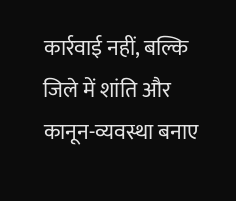कार्रवाई नहीं, बल्कि जिले में शांति और कानून-व्यवस्था बनाए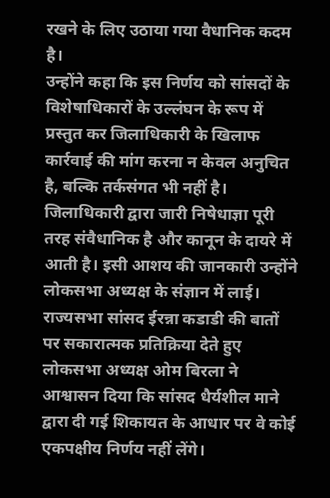रखने के लिए उठाया गया वैधानिक कदम है।
उन्होंने कहा कि इस निर्णय को सांसदों के विशेषाधिकारों के उल्लंघन के रूप में प्रस्तुत कर जिलाधिकारी के खिलाफ कार्रवाई की मांग करना न केवल अनुचित है, बल्कि तर्कसंगत भी नहीं है। जिलाधिकारी द्वारा जारी निषेधाज्ञा पूरी तरह संवैधानिक है और कानून के दायरे में आती है। इसी आशय की जानकारी उन्होंने लोकसभा अध्यक्ष के संज्ञान में लाई।
राज्यसभा सांसद ईरन्ना कडाडी की बातों पर सकारात्मक प्रतिक्रिया देते हुए लोकसभा अध्यक्ष ओम बिरला ने आश्वासन दिया कि सांसद धैर्यशील माने द्वारा दी गई शिकायत के आधार पर वे कोई एकपक्षीय निर्णय नहीं लेंगे।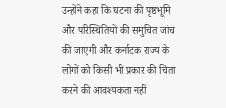उन्होंने कहा कि घटना की पृष्ठभूमि और परिस्थितियों की समुचित जांच की जाएगी और कर्नाटक राज्य के लोगों को किसी भी प्रकार की चिंता करने की आवश्यकता नहीं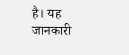है। यह जानकारी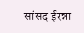सांसद ईरन्ना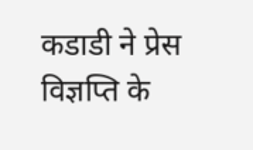कडाडी ने प्रेस विज्ञप्ति के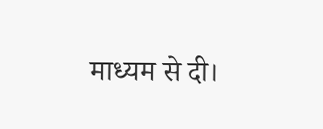माध्यम से दी।